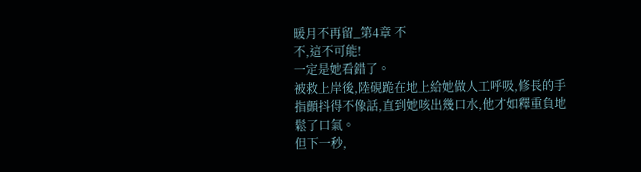暖月不再留_第4章 不
不,這不可能!
一定是她看錯了。
被救上岸後,陸硯跪在地上給她做人工呼吸,修長的手指顫抖得不像話,直到她咳出幾口水,他才如釋重負地鬆了口氣。
但下一秒,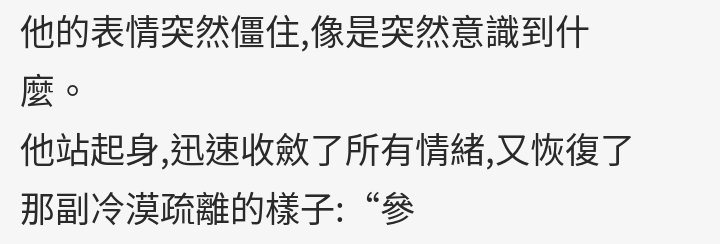他的表情突然僵住,像是突然意識到什麼。
他站起身,迅速收斂了所有情緒,又恢復了那副冷漠疏離的樣子:“參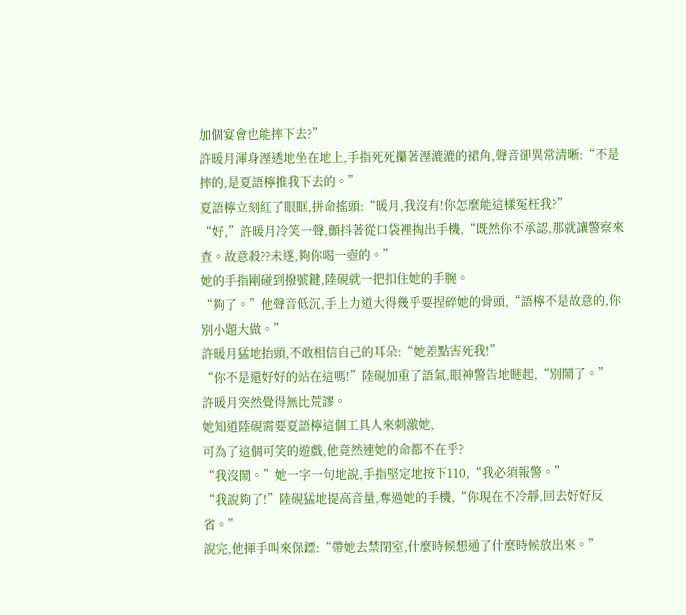加個宴會也能摔下去?”
許暖月渾身溼透地坐在地上,手指死死攥著溼漉漉的裙角,聲音卻異常清晰:“不是摔的,是夏語檸推我下去的。”
夏語檸立刻紅了眼眶,拼命搖頭:“暖月,我沒有!你怎麼能這樣冤枉我?”
“好,”許暖月冷笑一聲,顫抖著從口袋裡掏出手機,“既然你不承認,那就讓警察來查。故意殺??未遂,夠你喝一壺的。”
她的手指剛碰到撥號鍵,陸硯就一把扣住她的手腕。
“夠了。”他聲音低沉,手上力道大得幾乎要捏碎她的骨頭,“語檸不是故意的,你別小題大做。”
許暖月猛地抬頭,不敢相信自己的耳朵:“她差點害死我!”
“你不是還好好的站在這嗎!”陸硯加重了語氣,眼神警告地瞇起,“別鬧了。”
許暖月突然覺得無比荒謬。
她知道陸硯需要夏語檸這個工具人來刺激她,
可為了這個可笑的遊戲,他竟然連她的命都不在乎?
“我沒鬧。”她一字一句地說,手指堅定地按下110,“我必須報警。”
“我說夠了!”陸硯猛地提高音量,奪過她的手機,“你現在不冷靜,回去好好反省。”
說完,他揮手叫來保鏢:“帶她去禁閉室,什麼時候想通了什麼時候放出來。”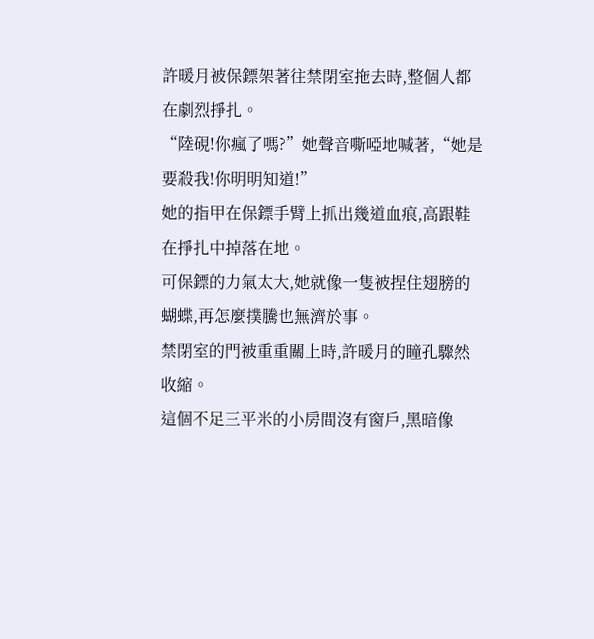許暖月被保鏢架著往禁閉室拖去時,整個人都在劇烈掙扎。
“陸硯!你瘋了嗎?”她聲音嘶啞地喊著,“她是要殺我!你明明知道!”
她的指甲在保鏢手臂上抓出幾道血痕,高跟鞋在掙扎中掉落在地。
可保鏢的力氣太大,她就像一隻被捏住翅膀的蝴蝶,再怎麼撲騰也無濟於事。
禁閉室的門被重重關上時,許暖月的瞳孔驟然收縮。
這個不足三平米的小房間沒有窗戶,黑暗像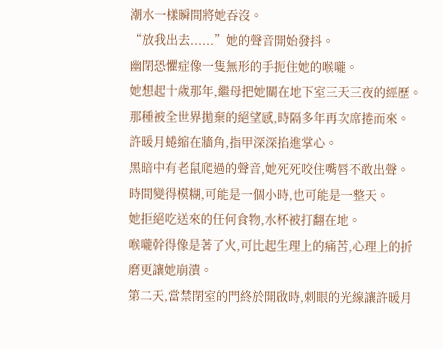潮水一樣瞬間將她吞沒。
“放我出去......”她的聲音開始發抖。
幽閉恐懼症像一隻無形的手扼住她的喉嚨。
她想起十歲那年,繼母把她關在地下室三天三夜的經歷。
那種被全世界拋棄的絕望感,時隔多年再次席捲而來。
許暖月蜷縮在牆角,指甲深深掐進掌心。
黑暗中有老鼠爬過的聲音,她死死咬住嘴唇不敢出聲。
時間變得模糊,可能是一個小時,也可能是一整天。
她拒絕吃送來的任何食物,水杯被打翻在地。
喉嚨幹得像是著了火,可比起生理上的痛苦,心理上的折磨更讓她崩潰。
第二天,當禁閉室的門終於開啟時,刺眼的光線讓許暖月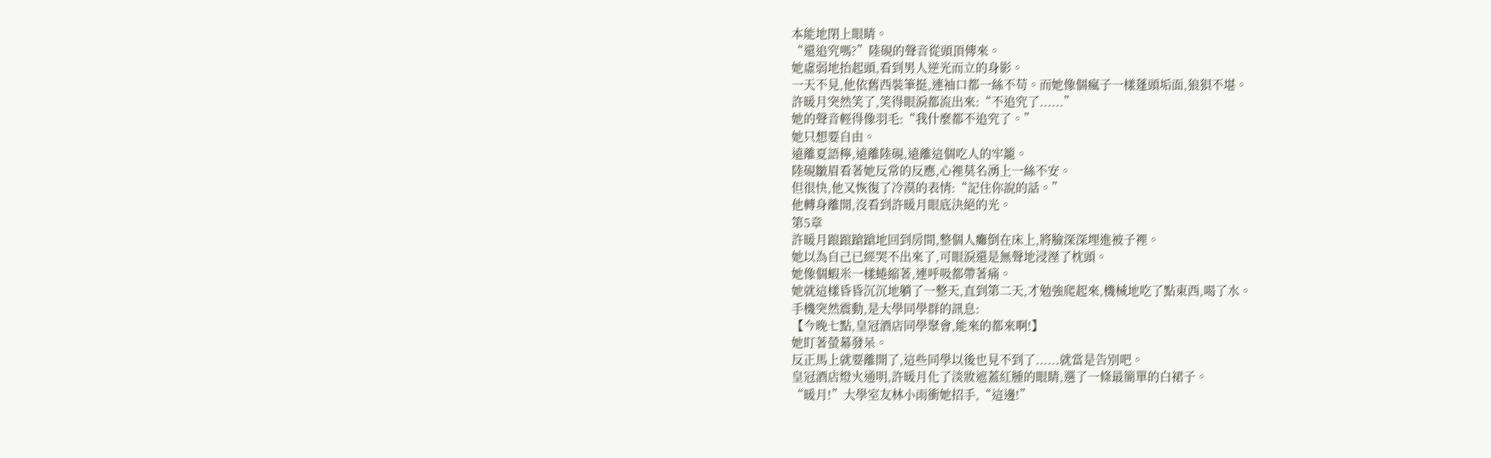本能地閉上眼睛。
“還追究嗎?”陸硯的聲音從頭頂傳來。
她虛弱地抬起頭,看到男人逆光而立的身影。
一天不見,他依舊西裝筆挺,連袖口都一絲不苟。而她像個瘋子一樣蓬頭垢面,狼狽不堪。
許暖月突然笑了,笑得眼淚都流出來:“不追究了......”
她的聲音輕得像羽毛:“我什麼都不追究了。”
她只想要自由。
遠離夏語檸,遠離陸硯,遠離這個吃人的牢籠。
陸硯皺眉看著她反常的反應,心裡莫名湧上一絲不安。
但很快,他又恢復了冷漠的表情:“記住你說的話。”
他轉身離開,沒看到許暖月眼底決絕的光。
第5章
許暖月踉踉蹌蹌地回到房間,整個人癱倒在床上,將臉深深埋進被子裡。
她以為自己已經哭不出來了,可眼淚還是無聲地浸溼了枕頭。
她像個蝦米一樣蜷縮著,連呼吸都帶著痛。
她就這樣昏昏沉沉地躺了一整天,直到第二天,才勉強爬起來,機械地吃了點東西,喝了水。
手機突然震動,是大學同學群的訊息:
【今晚七點,皇冠酒店同學聚會,能來的都來啊!】
她盯著螢幕發呆。
反正馬上就要離開了,這些同學以後也見不到了......就當是告別吧。
皇冠酒店燈火通明,許暖月化了淡妝遮蓋紅腫的眼睛,選了一條最簡單的白裙子。
“暖月!”大學室友林小雨衝她招手,“這邊!”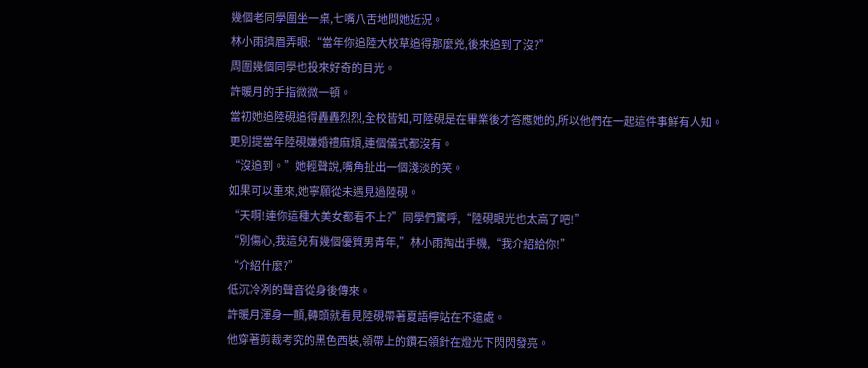幾個老同學圍坐一桌,七嘴八舌地問她近況。
林小雨擠眉弄眼:“當年你追陸大校草追得那麼兇,後來追到了沒?”
周圍幾個同學也投來好奇的目光。
許暖月的手指微微一頓。
當初她追陸硯追得轟轟烈烈,全校皆知,可陸硯是在畢業後才答應她的,所以他們在一起這件事鮮有人知。
更別提當年陸硯嫌婚禮麻煩,連個儀式都沒有。
“沒追到。”她輕聲說,嘴角扯出一個淺淡的笑。
如果可以重來,她寧願從未遇見過陸硯。
“天啊!連你這種大美女都看不上?”同學們驚呼,“陸硯眼光也太高了吧!”
“別傷心,我這兒有幾個優質男青年,”林小雨掏出手機,“我介紹給你!”
“介紹什麼?”
低沉冷冽的聲音從身後傳來。
許暖月渾身一顫,轉頭就看見陸硯帶著夏語檸站在不遠處。
他穿著剪裁考究的黑色西裝,領帶上的鑽石領針在燈光下閃閃發亮。